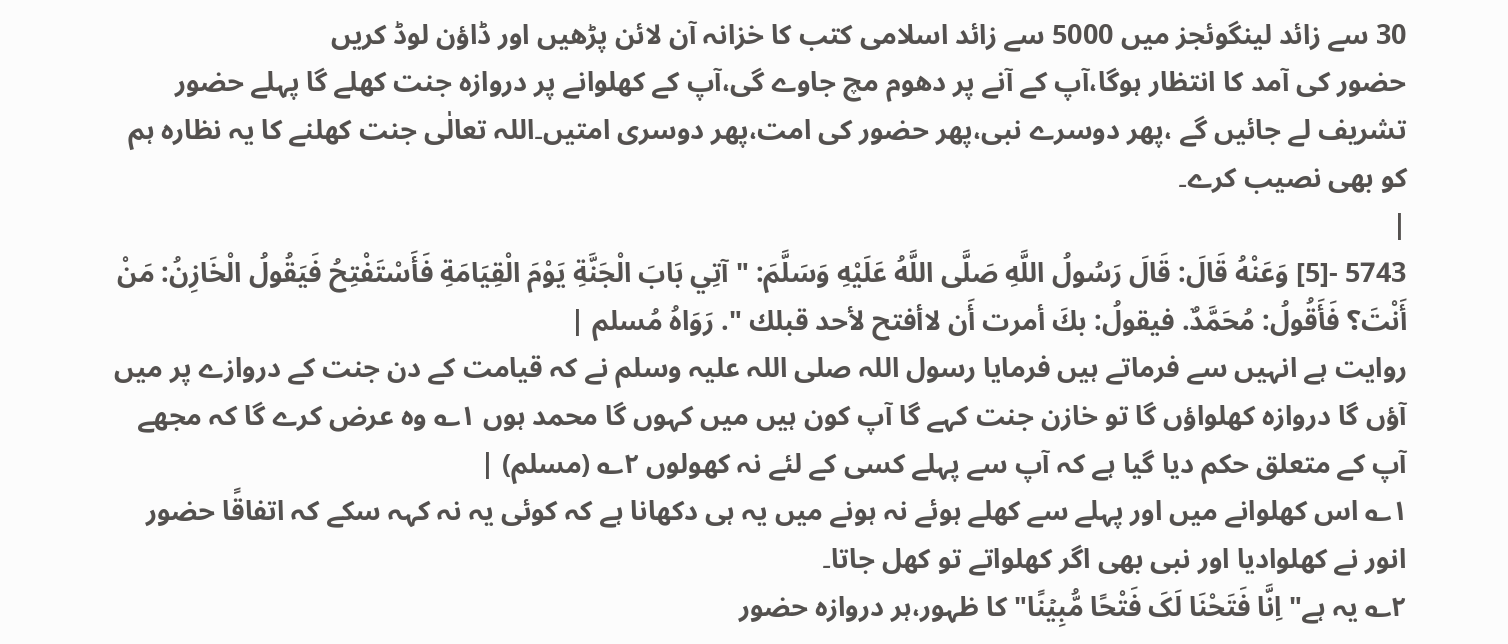30 سے زائد لینگوئجز میں 5000 سے زائد اسلامی کتب کا خزانہ آن لائن پڑھیں اور ڈاؤن لوڈ کریں
حضور کی آمد کا انتظار ہوگا،آپ کے آنے پر دھوم مچ جاوے گی،آپ کے کھلوانے پر دروازہ جنت کھلے گا پہلے حضور تشریف لے جائیں گے ،پھر دوسرے نبی،پھر حضور کی امت،پھر دوسری امتیں۔اللہ تعالٰی جنت کھلنے کا یہ نظارہ ہم کو بھی نصیب کرے۔
|
5743 -[5] وَعَنْهُ قَالَ: قَالَ رَسُولُ اللَّهِ صَلَّى اللَّهُ عَلَيْهِ وَسَلَّمَ: " آتِي بَابَ الْجَنَّةِ يَوْمَ الْقِيَامَةِ فَأَسْتَفْتِحُ فَيَقُولُ الْخَازِنُ: مَنْ أَنْتَ؟ فَأَقُولُ: مُحَمَّدٌ. فيقولُ: بكَ أمرت أَن لاأفتح لأحد قبلك ". رَوَاهُ مُسلم |
روایت ہے انہیں سے فرماتے ہیں فرمایا رسول اللہ صلی اللہ علیہ وسلم نے کہ قیامت کے دن جنت کے دروازے پر میں آؤں گا دروازہ کھلواؤں گا تو خازن جنت کہے گا آپ کون ہیں میں کہوں گا محمد ہوں ۱؎ وہ عرض کرے گا کہ مجھے آپ کے متعلق حکم دیا گیا ہے کہ آپ سے پہلے کسی کے لئے نہ کھولوں ۲؎ (مسلم) |
۱؎ اس کھلوانے میں اور پہلے سے کھلے ہوئے نہ ہونے میں یہ ہی دکھانا ہے کہ کوئی یہ نہ کہہ سکے کہ اتفاقًا حضور انور نے کھلوادیا اور نبی بھی اگر کھلواتے تو کھل جاتا۔
۲؎ یہ ہے"اِنَّا فَتَحْنَا لَکَ فَتْحًا مُّبِیۡنًا"کا ظہور،ہر دروازہ حضور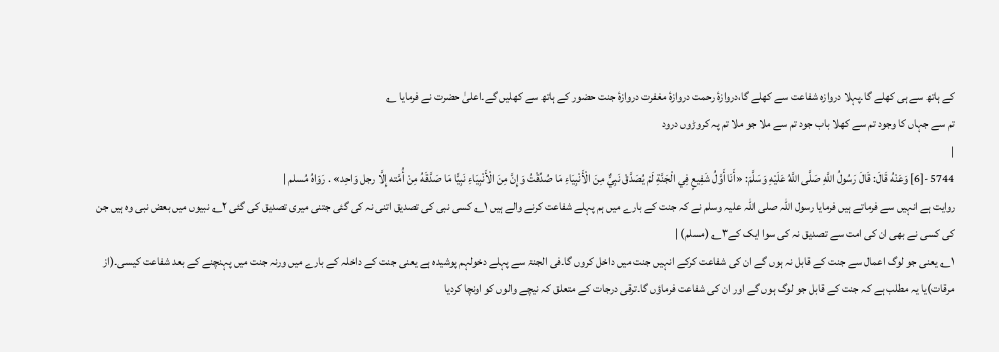کے ہاتھ سے ہی کھلے گا۔پہلا دروازہ شفاعت سے کھلے گا،دروازۂ رحمت دروازۂ مغفرت دروازۂ جنت حضور کے ہاتھ سے کھلیں گے۔اعلیٰ حضرت نے فرمایا ؎
تم سے جہاں کا وجود تم سے کھلا باب جود تم سے ملا جو ملا تم پہ کروڑوں درود
|
5744 -[6] وَعَنْهُ قَالَ: قَالَ رَسُولُ اللَّهِ صَلَّى اللَّهُ عَلَيْهِ وَسَلَّمَ: «أَنَا أَوَّلُ شَفِيعٍ فِي الْجَنَّةِ لَمْ يُصَدَّقْ نَبِيٌّ مِنَ الْأَنْبِيَاءِ مَا صُدِّقْتُ وَإِنَّ مِنَ الْأَنْبِيَاءِ نَبِيًّا مَا صَدَّقَهُ مِنْ أُمَّته إِلَّا رجل وَاحِد» . رَوَاهُ مُسلم |
روایت ہے انہیں سے فرماتے ہیں فرمایا رسول اللہ صلی اللہ علیہ وسلم نے کہ جنت کے بارے میں ہم پہلے شفاعت کرنے والے ہیں ۱؎ کسی نبی کی تصدیق اتنی نہ کی گئی جتنی میری تصدیق کی گئی ۲؎ نبیوں میں بعض نبی وہ ہیں جن کی کسی نے بھی ان کی امت سے تصدیق نہ کی سوا ایک کے۳؎ (مسلم) |
۱؎ یعنی جو لوگ اعمال سے جنت کے قابل نہ ہوں گے ان کی شفاعت کرکے انہیں جنت میں داخل کروں گا۔فی الجنۃ سے پہلے دخولہم پوشیدہ ہے یعنی جنت کے داخلہ کے بارے میں ورنہ جنت میں پہنچنے کے بعد شفاعت کیسی۔(از مرقات)یا یہ مطلب ہے کہ جنت کے قابل جو لوگ ہوں گے اور ان کی شفاعت فرماؤں گا۔ترقی درجات کے متعلق کہ نیچے والوں کو اونچا کردیا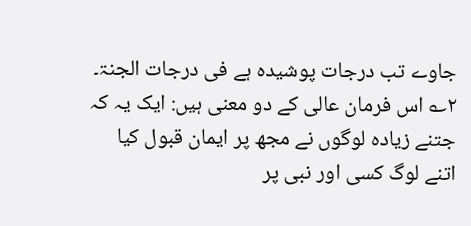جاوے تب درجات پوشیدہ ہے فی درجات الجنۃ۔
۲؎ اس فرمان عالی کے دو معنی ہیں: ایک یہ کہ جتنے زیادہ لوگوں نے مجھ پر ایمان قبول کیا اتنے لوگ کسی اور نبی پر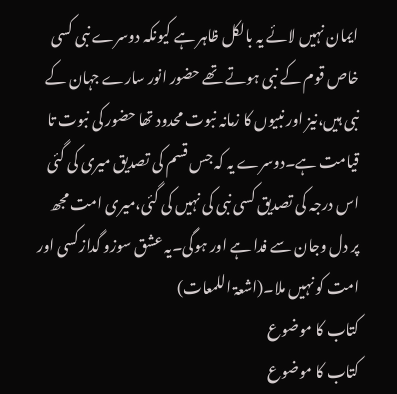ایمان نہیں لائے یہ بالکل ظاہر ہے کیونکہ دوسرے نبی کسی خاص قوم کے نبی ہوتے تھے حضور انور سارے جہان کے نبی ہیں،نیز اور نبیوں کا زمانہ نبوت محدود تھا حضور کی نبوت تا قیامت ہے۔دوسرے یہ کہ جس قسم کی تصدیق میری کی گئی اس درجہ کی تصدیق کسی نبی کی نہیں کی گئی،میری امت مجھ پر دل وجان سے فدا ہے اور ہوگی۔یہ عشق سوزو گدازکسی اور امت کو نہیں ملا۔(اشعۃ اللمعات)
کتاب کا موضوع
کتاب کا موضوع